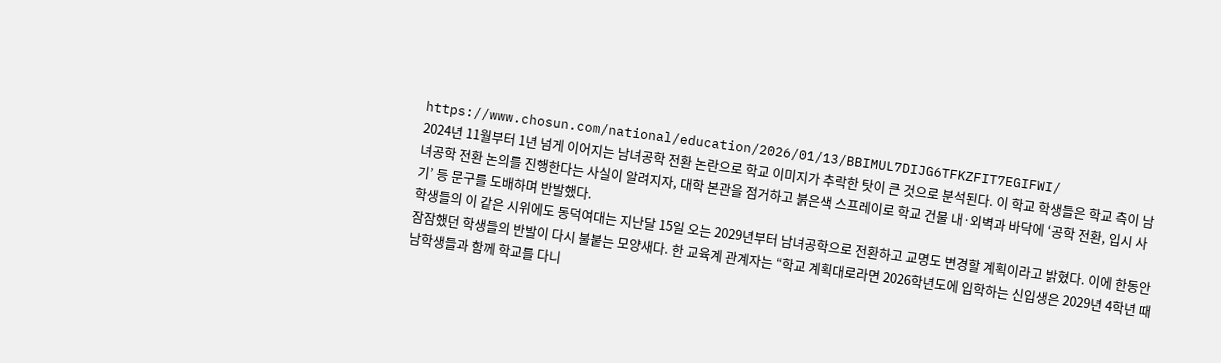https://www.chosun.com/national/education/2026/01/13/BBIMUL7DIJG6TFKZFIT7EGIFWI/
2024년 11월부터 1년 넘게 이어지는 남녀공학 전환 논란으로 학교 이미지가 추락한 탓이 큰 것으로 분석된다. 이 학교 학생들은 학교 측이 남녀공학 전환 논의를 진행한다는 사실이 알려지자, 대학 본관을 점거하고 붉은색 스프레이로 학교 건물 내·외벽과 바닥에 ‘공학 전환, 입시 사기’ 등 문구를 도배하며 반발했다.
학생들의 이 같은 시위에도 동덕여대는 지난달 15일 오는 2029년부터 남녀공학으로 전환하고 교명도 변경할 계획이라고 밝혔다. 이에 한동안 잠잠했던 학생들의 반발이 다시 불붙는 모양새다. 한 교육계 관계자는 “학교 계획대로라면 2026학년도에 입학하는 신입생은 2029년 4학년 때 남학생들과 함께 학교를 다니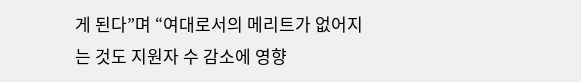게 된다”며 “여대로서의 메리트가 없어지는 것도 지원자 수 감소에 영향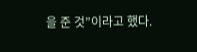을 준 것”이라고 했다.